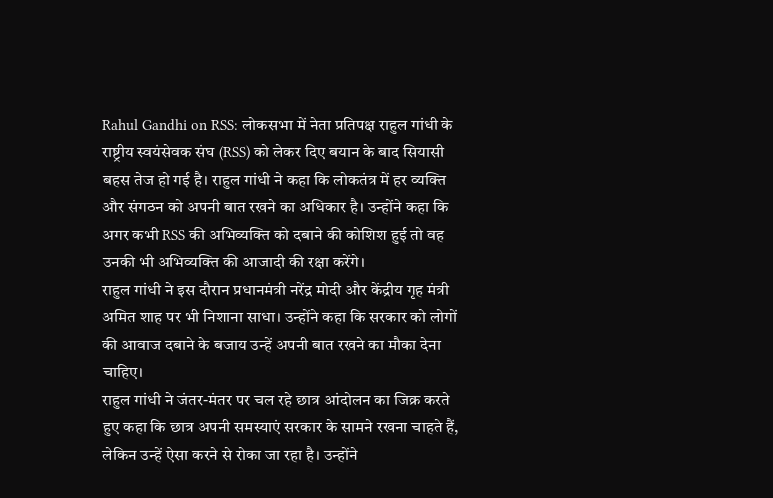Rahul Gandhi on RSS: लोकसभा में नेता प्रतिपक्ष राहुल गांधी के राष्ट्रीय स्वयंसेवक संघ (RSS) को लेकर दिए बयान के बाद सियासी बहस तेज हो गई है। राहुल गांधी ने कहा कि लोकतंत्र में हर व्यक्ति और संगठन को अपनी बात रखने का अधिकार है। उन्होंने कहा कि अगर कभी RSS की अभिव्यक्ति को दबाने की कोशिश हुई तो वह उनकी भी अभिव्यक्ति की आजादी की रक्षा करेंगे।
राहुल गांधी ने इस दौरान प्रधानमंत्री नरेंद्र मोदी और केंद्रीय गृह मंत्री अमित शाह पर भी निशाना साधा। उन्होंने कहा कि सरकार को लोगों की आवाज दबाने के बजाय उन्हें अपनी बात रखने का मौका देना चाहिए।
राहुल गांधी ने जंतर-मंतर पर चल रहे छात्र आंदोलन का जिक्र करते हुए कहा कि छात्र अपनी समस्याएं सरकार के सामने रखना चाहते हैं, लेकिन उन्हें ऐसा करने से रोका जा रहा है। उन्होंने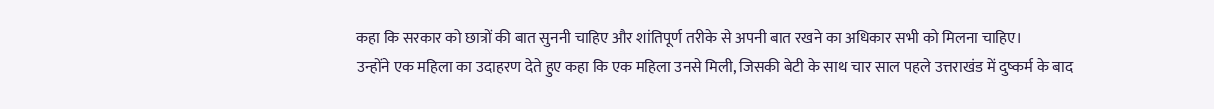कहा कि सरकार को छात्रों की बात सुननी चाहिए और शांतिपूर्ण तरीके से अपनी बात रखने का अधिकार सभी को मिलना चाहिए।
उन्होंने एक महिला का उदाहरण देते हुए कहा कि एक महिला उनसे मिली, जिसकी बेटी के साथ चार साल पहले उत्तराखंड में दुष्कर्म के बाद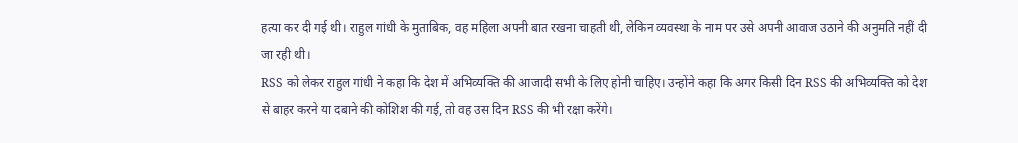हत्या कर दी गई थी। राहुल गांधी के मुताबिक, वह महिला अपनी बात रखना चाहती थी, लेकिन व्यवस्था के नाम पर उसे अपनी आवाज उठाने की अनुमति नहीं दी जा रही थी।
RSS को लेकर राहुल गांधी ने कहा कि देश में अभिव्यक्ति की आजादी सभी के लिए होनी चाहिए। उन्होंने कहा कि अगर किसी दिन RSS की अभिव्यक्ति को देश से बाहर करने या दबाने की कोशिश की गई, तो वह उस दिन RSS की भी रक्षा करेंगे।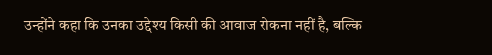उन्होंने कहा कि उनका उद्देश्य किसी की आवाज रोकना नहीं है, बल्कि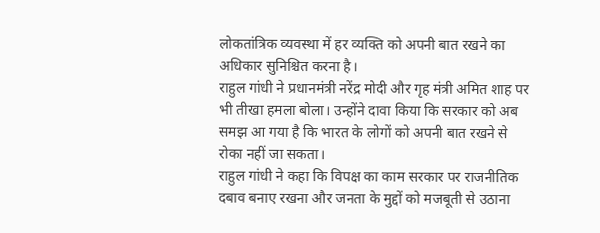लोकतांत्रिक व्यवस्था में हर व्यक्ति को अपनी बात रखने का अधिकार सुनिश्चित करना है।
राहुल गांधी ने प्रधानमंत्री नरेंद्र मोदी और गृह मंत्री अमित शाह पर भी तीखा हमला बोला। उन्होंने दावा किया कि सरकार को अब समझ आ गया है कि भारत के लोगों को अपनी बात रखने से रोका नहीं जा सकता।
राहुल गांधी ने कहा कि विपक्ष का काम सरकार पर राजनीतिक दबाव बनाए रखना और जनता के मुद्दों को मजबूती से उठाना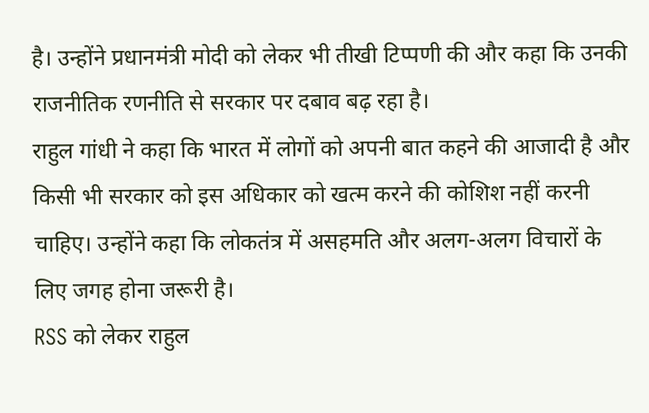है। उन्होंने प्रधानमंत्री मोदी को लेकर भी तीखी टिप्पणी की और कहा कि उनकी राजनीतिक रणनीति से सरकार पर दबाव बढ़ रहा है।
राहुल गांधी ने कहा कि भारत में लोगों को अपनी बात कहने की आजादी है और किसी भी सरकार को इस अधिकार को खत्म करने की कोशिश नहीं करनी चाहिए। उन्होंने कहा कि लोकतंत्र में असहमति और अलग-अलग विचारों के लिए जगह होना जरूरी है।
RSS को लेकर राहुल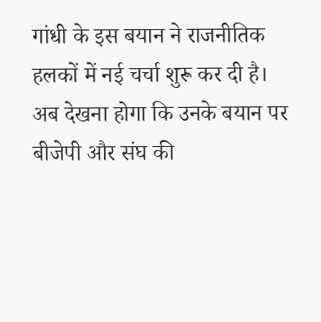गांधी के इस बयान ने राजनीतिक हलकों में नई चर्चा शुरू कर दी है। अब देखना होगा कि उनके बयान पर बीजेपी और संघ की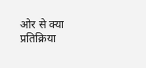ओर से क्या प्रतिक्रिया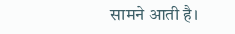सामने आती है।